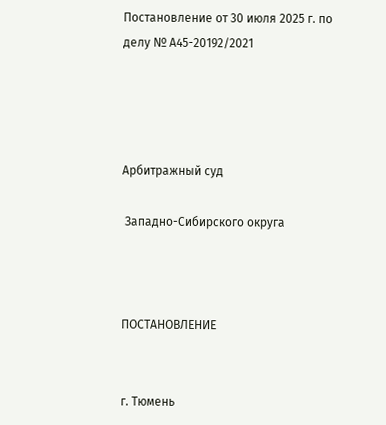Постановление от 30 июля 2025 г. по делу № А45-20192/2021




Арбитражный суд

 Западно-Сибирского округа



ПОСТАНОВЛЕНИЕ


г. Тюмень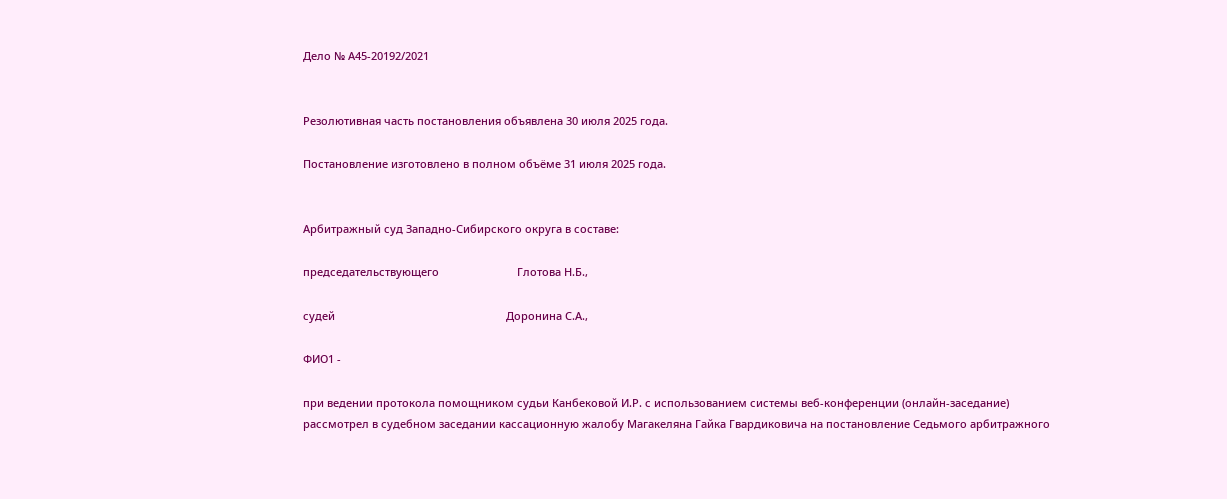Дело № А45-20192/2021


Резолютивная часть постановления объявлена 30 июля 2025 года.

Постановление изготовлено в полном объёме 31 июля 2025 года.


Арбитражный суд Западно-Сибирского округа в составе:

председательствующего                          Глотова Н.Б.,

судей                                                         Доронина С.А.,

ФИО1 -

при ведении протокола помощником судьи Канбековой И.Р. с использованием системы веб-конференции (онлайн-заседание) рассмотрел в судебном заседании кассационную жалобу Магакеляна Гайка Гвардиковича на постановление Седьмого арбитражного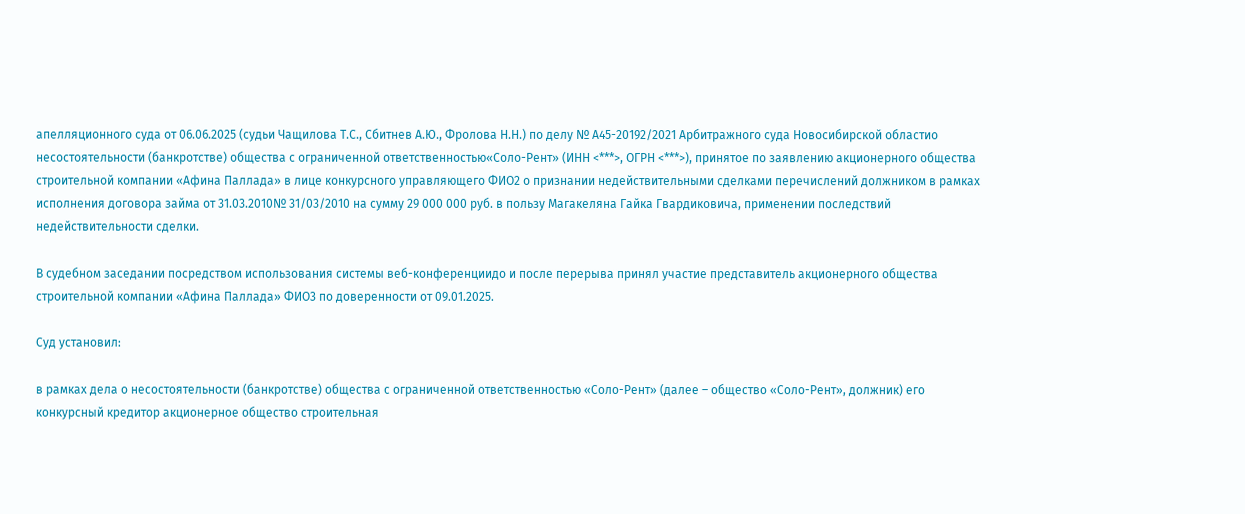апелляционного суда от 06.06.2025 (судьи Чащилова Т.С., Сбитнев А.Ю., Фролова Н.Н.) по делу № А45-20192/2021 Арбитражного суда Новосибирской областио несостоятельности (банкротстве) общества с ограниченной ответственностью«Соло-Рент» (ИНН <***>, ОГРН <***>), принятое по заявлению акционерного общества строительной компании «Афина Паллада» в лице конкурсного управляющего ФИО2 о признании недействительными сделками перечислений должником в рамках исполнения договора займа от 31.03.2010№ 31/03/2010 на сумму 29 000 000 руб. в пользу Магакеляна Гайка Гвардиковича, применении последствий недействительности сделки.

В судебном заседании посредством использования системы веб-конференциидо и после перерыва принял участие представитель акционерного общества строительной компании «Афина Паллада» ФИО3 по доверенности от 09.01.2025.

Суд установил:

в рамках дела о несостоятельности (банкротстве) общества с ограниченной ответственностью «Соло-Рент» (далее – общество «Соло-Рент», должник) его конкурсный кредитор акционерное общество строительная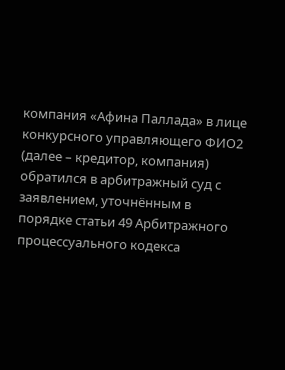компания «Афина Паллада» в лице конкурсного управляющего ФИО2 (далее – кредитор, компания) обратился в арбитражный суд с заявлением, уточнённым в порядке статьи 49 Арбитражного процессуального кодекса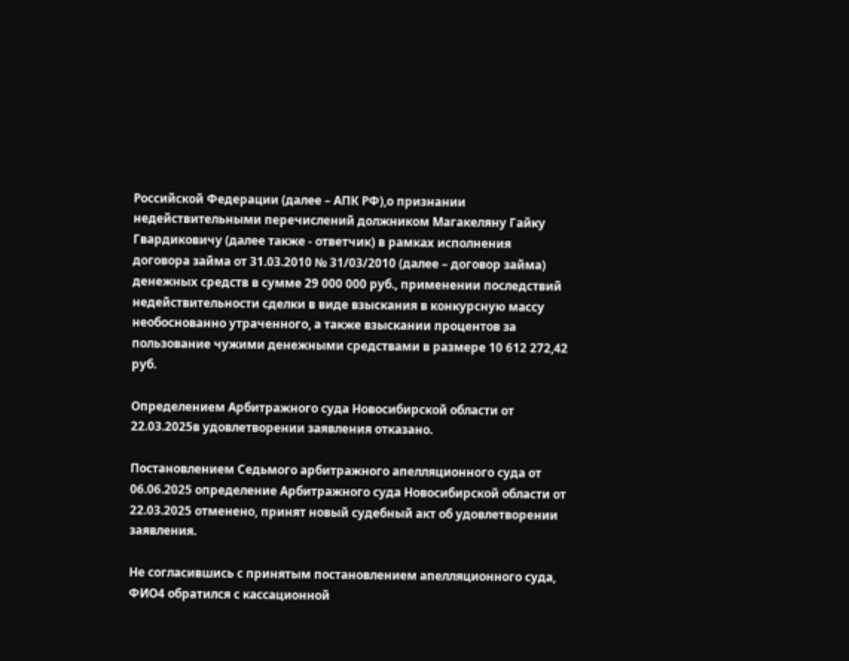Российской Федерации (далее – АПК РФ),о признании недействительными перечислений должником Магакеляну Гайку Гвардиковичу (далее также - ответчик) в рамках исполнения договора займа от 31.03.2010 № 31/03/2010 (далее – договор займа) денежных средств в сумме 29 000 000 руб., применении последствий недействительности сделки в виде взыскания в конкурсную массу необоснованно утраченного, а также взыскании процентов за пользование чужими денежными средствами в размере 10 612 272,42 руб.

Определением Арбитражного суда Новосибирской области от 22.03.2025в удовлетворении заявления отказано.

Постановлением Седьмого арбитражного апелляционного суда от 06.06.2025 определение Арбитражного суда Новосибирской области от 22.03.2025 отменено, принят новый судебный акт об удовлетворении заявления.

Не согласившись с принятым постановлением апелляционного суда, ФИО4 обратился с кассационной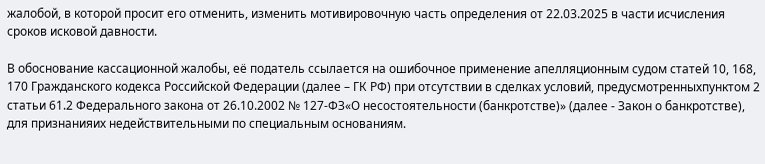жалобой, в которой просит его отменить, изменить мотивировочную часть определения от 22.03.2025 в части исчисления сроков исковой давности.

В обоснование кассационной жалобы, её податель ссылается на ошибочное применение апелляционным судом статей 10, 168, 170 Гражданского кодекса Российской Федерации (далее – ГК РФ) при отсутствии в сделках условий, предусмотренныхпунктом 2 статьи 61.2 Федерального закона от 26.10.2002 № 127-ФЗ«О несостоятельности (банкротстве)» (далее - Закон о банкротстве), для признанияих недействительными по специальным основаниям.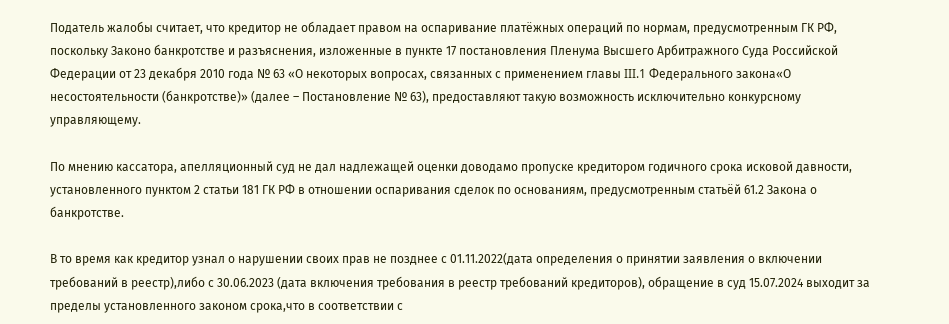Податель жалобы считает, что кредитор не обладает правом на оспаривание платёжных операций по нормам, предусмотренным ГК РФ, поскольку Законо банкротстве и разъяснения, изложенные в пункте 17 постановления Пленума Высшего Арбитражного Суда Российской Федерации от 23 декабря 2010 года № 63 «О некоторых вопросах, связанных с применением главы III.1 Федерального закона«О несостоятельности (банкротстве)» (далее – Постановление № 63), предоставляют такую возможность исключительно конкурсному управляющему.

По мнению кассатора, апелляционный суд не дал надлежащей оценки доводамо пропуске кредитором годичного срока исковой давности, установленного пунктом 2 статьи 181 ГК РФ в отношении оспаривания сделок по основаниям, предусмотренным статьёй 61.2 Закона о банкротстве.

В то время как кредитор узнал о нарушении своих прав не позднее с 01.11.2022(дата определения о принятии заявления о включении требований в реестр),либо с 30.06.2023 (дата включения требования в реестр требований кредиторов), обращение в суд 15.07.2024 выходит за пределы установленного законом срока,что в соответствии с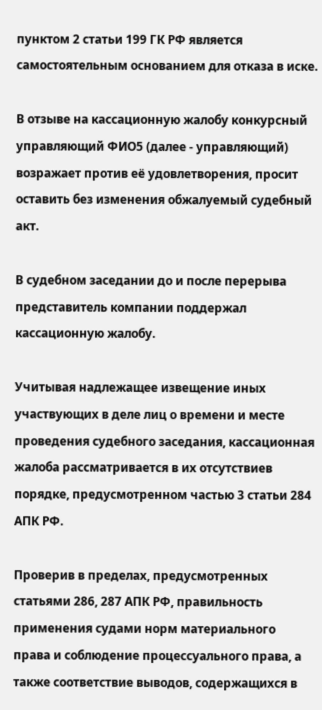пунктом 2 статьи 199 ГК РФ является самостоятельным основанием для отказа в иске.

В отзыве на кассационную жалобу конкурсный управляющий ФИО5 (далее - управляющий) возражает против её удовлетворения, просит оставить без изменения обжалуемый судебный акт.

В судебном заседании до и после перерыва представитель компании поддержал кассационную жалобу.

Учитывая надлежащее извещение иных участвующих в деле лиц о времени и месте проведения судебного заседания, кассационная жалоба рассматривается в их отсутствиев порядке, предусмотренном частью 3 статьи 284 АПК РФ.

Проверив в пределах, предусмотренных статьями 286, 287 АПК РФ, правильность применения судами норм материального права и соблюдение процессуального права, а также соответствие выводов, содержащихся в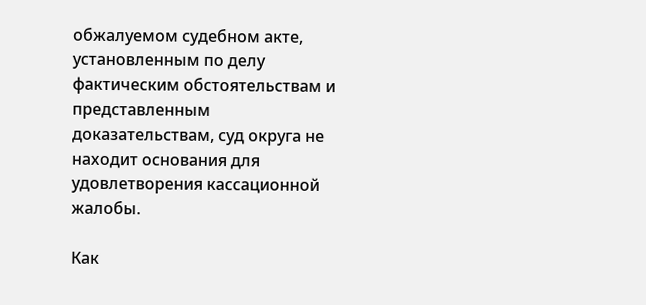обжалуемом судебном акте, установленным по делу фактическим обстоятельствам и представленным доказательствам, суд округа не находит основания для удовлетворения кассационной жалобы.

Как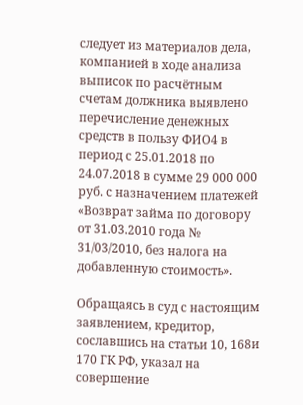следует из материалов дела, компанией в ходе анализа выписок по расчётным счетам должника выявлено перечисление денежных средств в пользу ФИО4 в период с 25.01.2018 по 24.07.2018 в сумме 29 000 000 руб. с назначением платежей «Возврат займа по договору от 31.03.2010 года № 31/03/2010, без налога на добавленную стоимость».

Обращаясь в суд с настоящим заявлением, кредитор, сославшись на статьи 10, 168и 170 ГК РФ, указал на совершение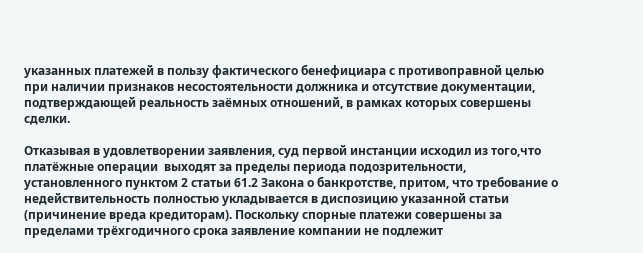указанных платежей в пользу фактического бенефициара с противоправной целью при наличии признаков несостоятельности должника и отсутствие документации, подтверждающей реальность заёмных отношений, в рамках которых совершены сделки.

Отказывая в удовлетворении заявления, суд первой инстанции исходил из того,что платёжные операции  выходят за пределы периода подозрительности, установленного пунктом 2 статьи 61.2 Закона о банкротстве, притом, что требование о недействительность полностью укладывается в диспозицию указанной статьи (причинение вреда кредиторам). Поскольку спорные платежи совершены за пределами трёхгодичного срока заявление компании не подлежит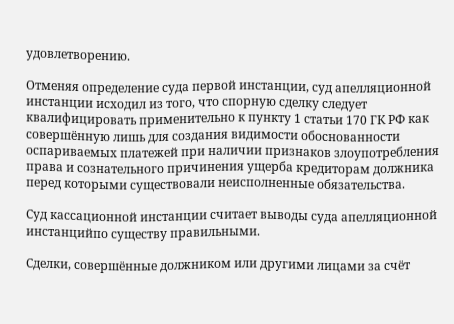удовлетворению.

Отменяя определение суда первой инстанции, суд апелляционной инстанции исходил из того, что спорную сделку следует квалифицировать применительно к пункту 1 статьи 170 ГК РФ как совершённую лишь для создания видимости обоснованности оспариваемых платежей при наличии признаков злоупотребления права и сознательного причинения ущерба кредиторам должника перед которыми существовали неисполненные обязательства.

Суд кассационной инстанции считает выводы суда апелляционной инстанцийпо существу правильными.

Сделки, совершённые должником или другими лицами за счёт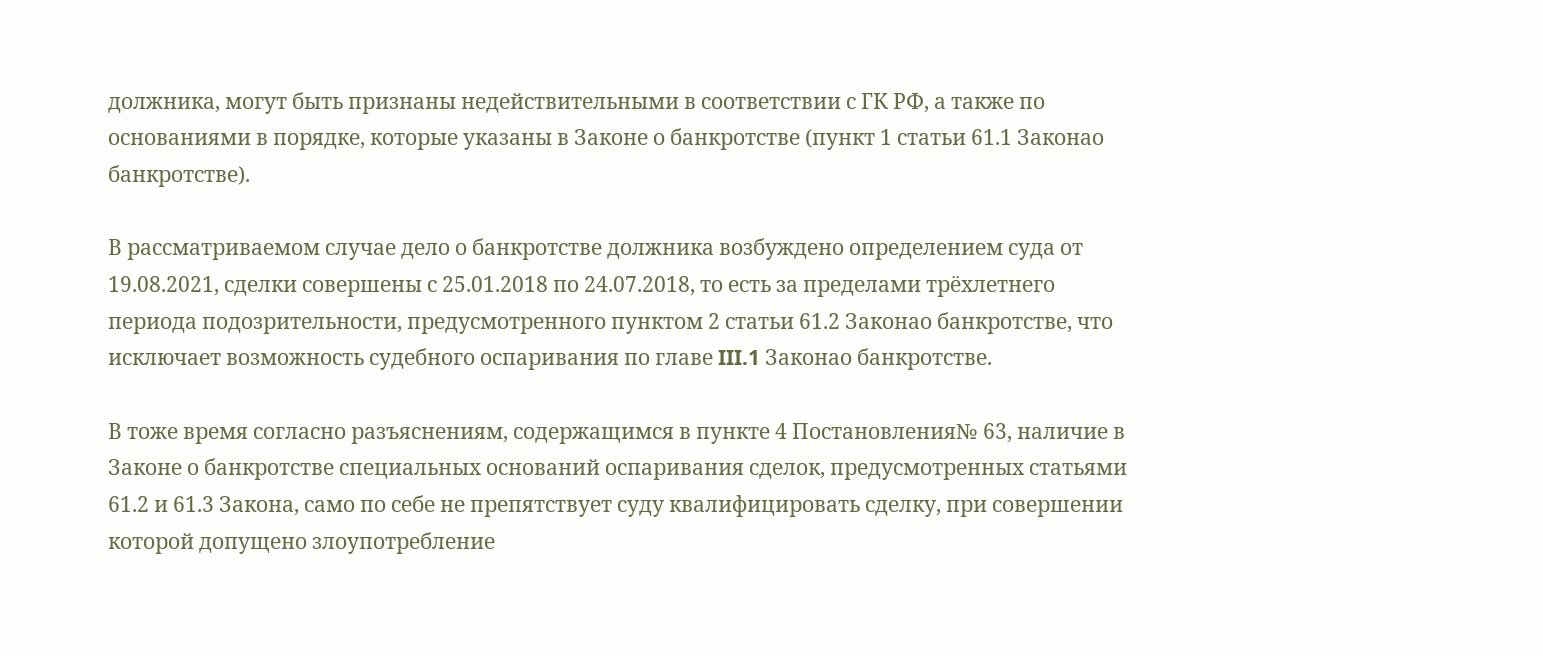должника, могут быть признаны недействительными в соответствии с ГК РФ, а также по основаниями в порядке, которые указаны в Законе о банкротстве (пункт 1 статьи 61.1 Законао банкротстве).

В рассматриваемом случае дело о банкротстве должника возбуждено определением суда от 19.08.2021, сделки совершены с 25.01.2018 по 24.07.2018, то есть за пределами трёхлетнего периода подозрительности, предусмотренного пунктом 2 статьи 61.2 Законао банкротстве, что исключает возможность судебного оспаривания по главе III.1 Законао банкротстве.

В тоже время согласно разъяснениям, содержащимся в пункте 4 Постановления№ 63, наличие в Законе о банкротстве специальных оснований оспаривания сделок, предусмотренных статьями 61.2 и 61.3 Закона, само по себе не препятствует суду квалифицировать сделку, при совершении которой допущено злоупотребление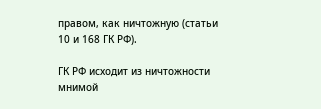правом, как ничтожную (статьи 10 и 168 ГК РФ).

ГК РФ исходит из ничтожности мнимой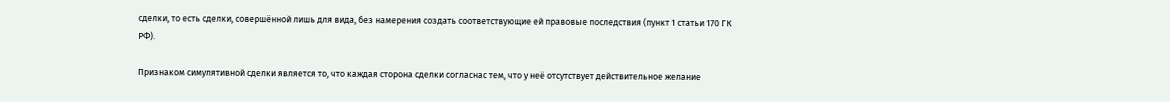сделки, то есть сделки, совершённой лишь для вида, без намерения создать соответствующие ей правовые последствия (пункт 1 статьи 170 ГК РФ).

Признаком симулятивной сделки является то, что каждая сторона сделки согласнас тем, что у неё отсутствует действительное желание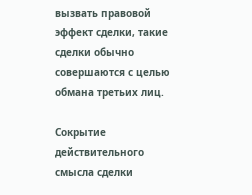вызвать правовой эффект сделки, такие сделки обычно совершаются с целью обмана третьих лиц.

Сокрытие действительного смысла сделки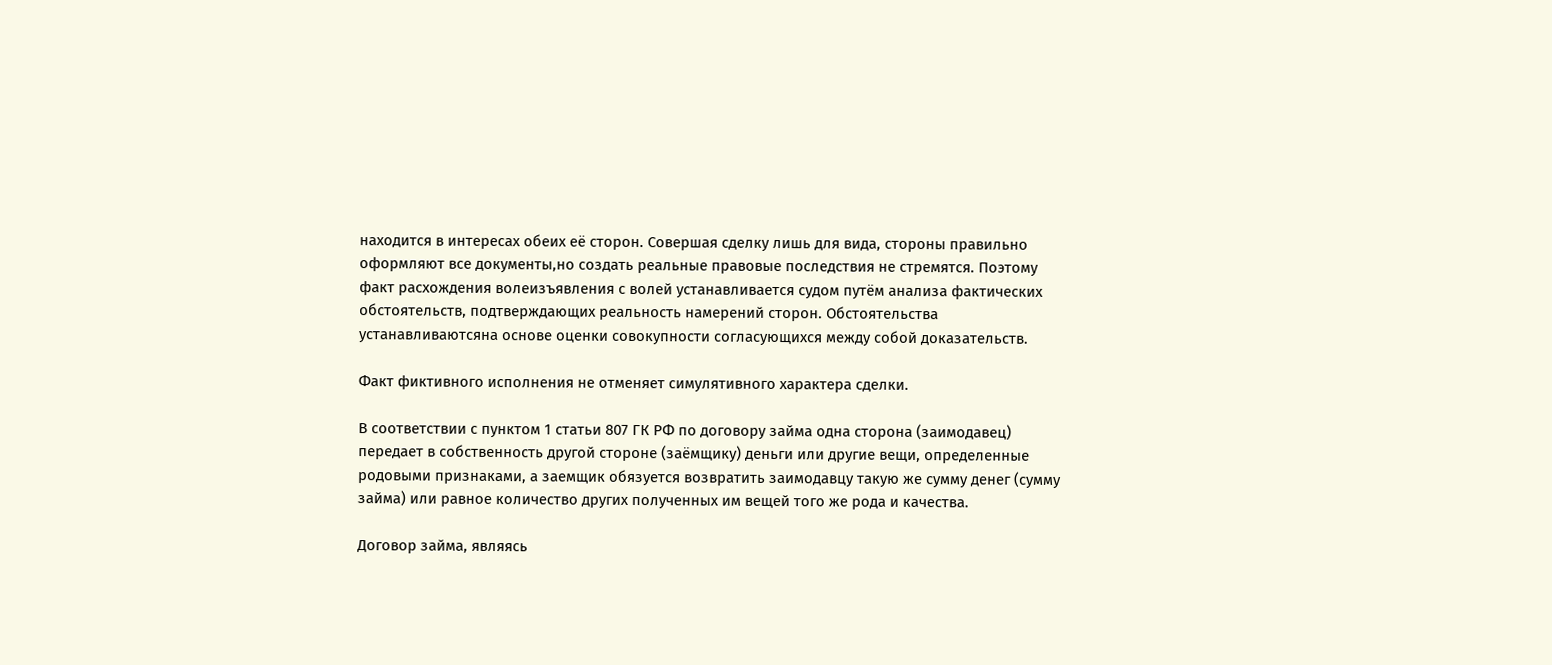находится в интересах обеих её сторон. Совершая сделку лишь для вида, стороны правильно оформляют все документы,но создать реальные правовые последствия не стремятся. Поэтому факт расхождения волеизъявления с волей устанавливается судом путём анализа фактических обстоятельств, подтверждающих реальность намерений сторон. Обстоятельства устанавливаютсяна основе оценки совокупности согласующихся между собой доказательств.

Факт фиктивного исполнения не отменяет симулятивного характера сделки.

В соответствии с пунктом 1 статьи 807 ГК РФ по договору займа одна сторона (заимодавец) передает в собственность другой стороне (заёмщику) деньги или другие вещи, определенные родовыми признаками, а заемщик обязуется возвратить заимодавцу такую же сумму денег (сумму займа) или равное количество других полученных им вещей того же рода и качества.

Договор займа, являясь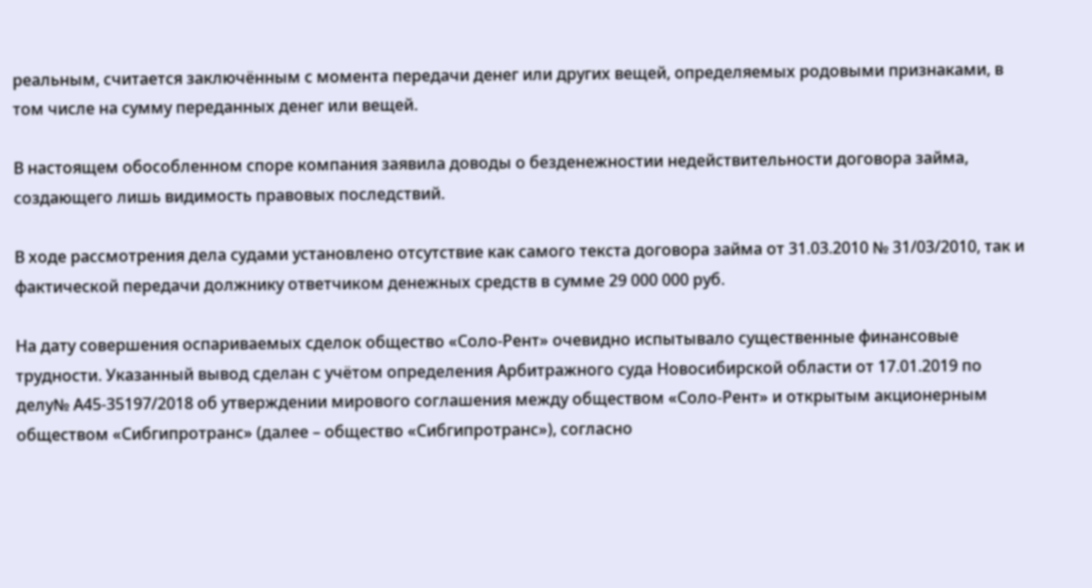реальным, считается заключённым с момента передачи денег или других вещей, определяемых родовыми признаками, в том числе на сумму переданных денег или вещей.

В настоящем обособленном споре компания заявила доводы о безденежностии недействительности договора займа, создающего лишь видимость правовых последствий.

В ходе рассмотрения дела судами установлено отсутствие как самого текста договора займа от 31.03.2010 № 31/03/2010, так и фактической передачи должнику ответчиком денежных средств в сумме 29 000 000 руб.

На дату совершения оспариваемых сделок общество «Соло-Рент» очевидно испытывало существенные финансовые трудности. Указанный вывод сделан с учётом определения Арбитражного суда Новосибирской области от 17.01.2019 по делу№ А45-35197/2018 об утверждении мирового соглашения между обществом «Соло-Рент» и открытым акционерным обществом «Сибгипротранс» (далее – общество «Сибгипротранс»), согласно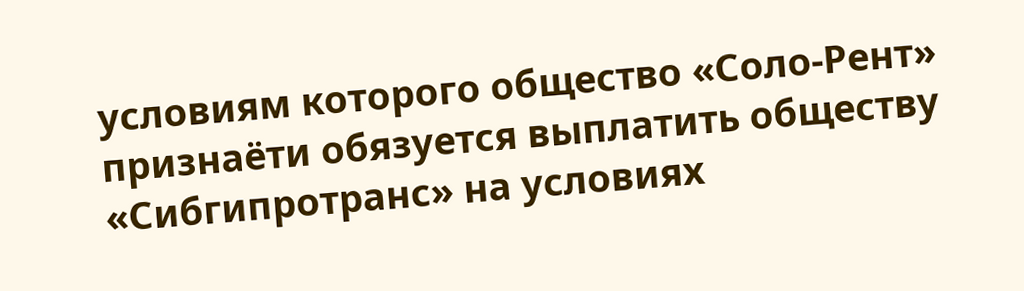условиям которого общество «Соло-Рент» признаёти обязуется выплатить обществу «Сибгипротранс» на условиях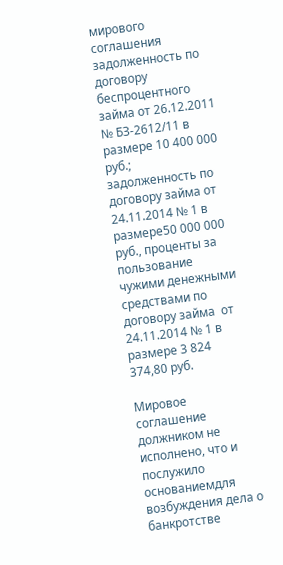мирового соглашения задолженность по договору беспроцентного займа от 26.12.2011 № БЗ-2612/11 в размере 10 400 000 руб.; задолженность по договору займа от 24.11.2014 № 1 в размере50 000 000 руб., проценты за пользование чужими денежными средствами по договору займа  от 24.11.2014 № 1 в размере 3 824 374,80 руб.

Мировое соглашение должником не исполнено, что и послужило основаниемдля возбуждения дела о банкротстве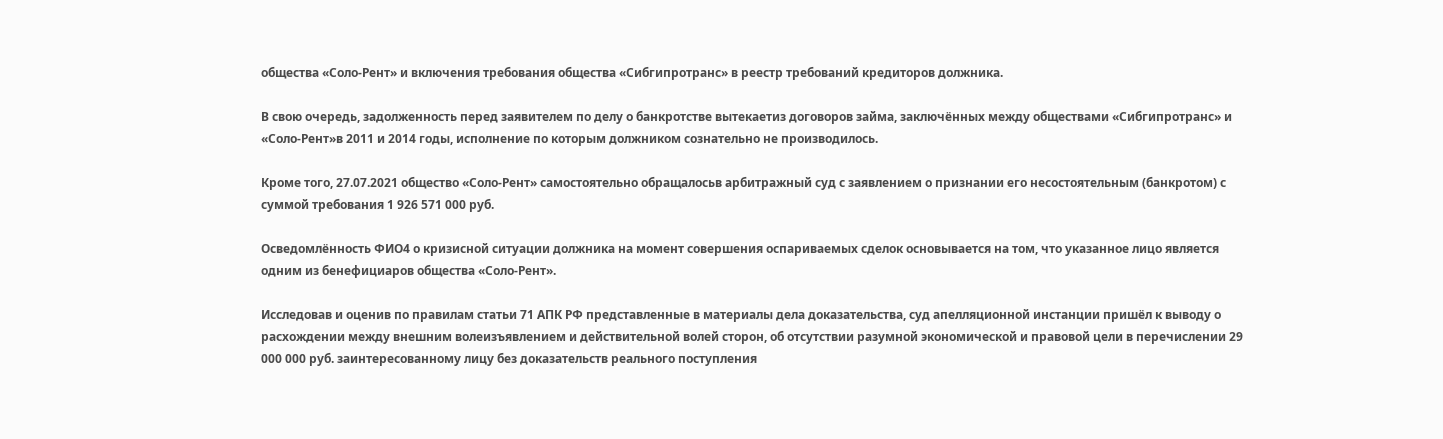общества «Соло-Рент» и включения требования общества «Сибгипротранс» в реестр требований кредиторов должника.

В свою очередь, задолженность перед заявителем по делу о банкротстве вытекаетиз договоров займа, заключённых между обществами «Сибгипротранс» и «Соло-Рент»в 2011 и 2014 годы, исполнение по которым должником сознательно не производилось.

Кроме того, 27.07.2021 общество «Соло-Рент» самостоятельно обращалосьв арбитражный суд с заявлением о признании его несостоятельным (банкротом) с суммой требования 1 926 571 000 руб.

Осведомлённость ФИО4 о кризисной ситуации должника на момент совершения оспариваемых сделок основывается на том, что указанное лицо является одним из бенефициаров общества «Соло-Рент».

Исследовав и оценив по правилам статьи 71 АПК РФ представленные в материалы дела доказательства, суд апелляционной инстанции пришёл к выводу о расхождении между внешним волеизъявлением и действительной волей сторон, об отсутствии разумной экономической и правовой цели в перечислении 29 000 000 руб. заинтересованному лицу без доказательств реального поступления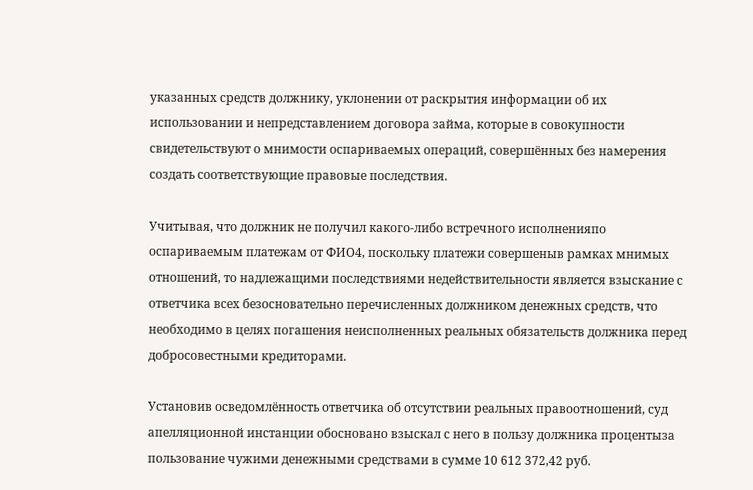указанных средств должнику, уклонении от раскрытия информации об их использовании и непредставлением договора займа, которые в совокупности свидетельствуют о мнимости оспариваемых операций, совершённых без намерения создать соответствующие правовые последствия.

Учитывая, что должник не получил какого-либо встречного исполненияпо оспариваемым платежам от ФИО4, поскольку платежи совершеныв рамках мнимых отношений, то надлежащими последствиями недействительности является взыскание с ответчика всех безосновательно перечисленных должником денежных средств, что необходимо в целях погашения неисполненных реальных обязательств должника перед добросовестными кредиторами.

Установив осведомлённость ответчика об отсутствии реальных правоотношений, суд апелляционной инстанции обосновано взыскал с него в пользу должника процентыза пользование чужими денежными средствами в сумме 10 612 372,42 руб.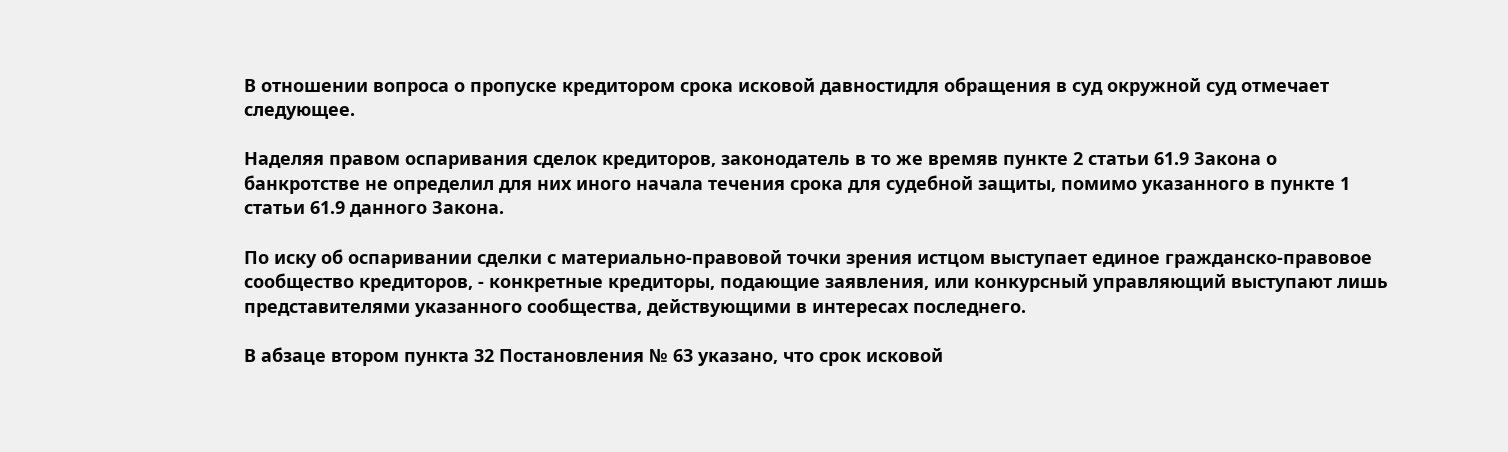В отношении вопроса о пропуске кредитором срока исковой давностидля обращения в суд окружной суд отмечает следующее.

Наделяя правом оспаривания сделок кредиторов, законодатель в то же времяв пункте 2 статьи 61.9 Закона о банкротстве не определил для них иного начала течения срока для судебной защиты, помимо указанного в пункте 1 статьи 61.9 данного Закона.

По иску об оспаривании сделки с материально-правовой точки зрения истцом выступает единое гражданско-правовое сообщество кредиторов, - конкретные кредиторы, подающие заявления, или конкурсный управляющий выступают лишь представителями указанного сообщества, действующими в интересах последнего.

В абзаце втором пункта 32 Постановления № 63 указано, что срок исковой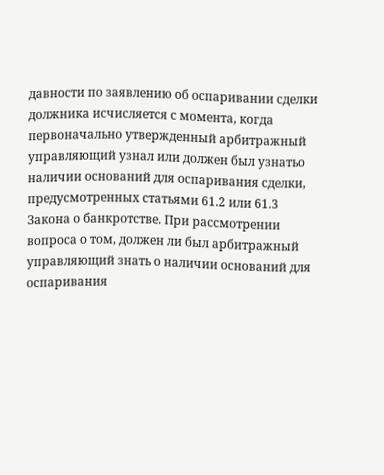давности по заявлению об оспаривании сделки должника исчисляется с момента, когда первоначально утвержденный арбитражный управляющий узнал или должен был узнатьо наличии оснований для оспаривания сделки, предусмотренных статьями 61.2 или 61.3 Закона о банкротстве. При рассмотрении вопроса о том, должен ли был арбитражный управляющий знать о наличии оснований для оспаривания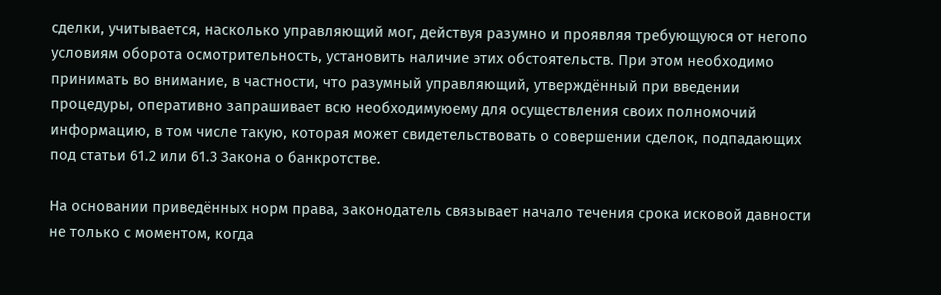сделки, учитывается, насколько управляющий мог, действуя разумно и проявляя требующуюся от негопо условиям оборота осмотрительность, установить наличие этих обстоятельств. При этом необходимо принимать во внимание, в частности, что разумный управляющий, утверждённый при введении процедуры, оперативно запрашивает всю необходимуюему для осуществления своих полномочий информацию, в том числе такую, которая может свидетельствовать о совершении сделок, подпадающих под статьи 61.2 или 61.3 Закона о банкротстве.

На основании приведённых норм права, законодатель связывает начало течения срока исковой давности не только с моментом, когда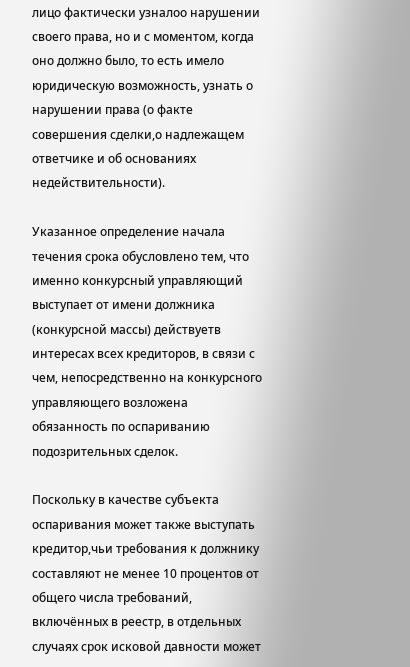лицо фактически узналоо нарушении своего права, но и с моментом, когда оно должно было, то есть имело юридическую возможность, узнать о нарушении права (о факте совершения сделки,о надлежащем ответчике и об основаниях недействительности).

Указанное определение начала течения срока обусловлено тем, что именно конкурсный управляющий выступает от имени должника (конкурсной массы) действуетв интересах всех кредиторов, в связи с чем, непосредственно на конкурсного управляющего возложена обязанность по оспариванию подозрительных сделок.

Поскольку в качестве субъекта оспаривания может также выступать кредитор,чьи требования к должнику составляют не менее 10 процентов от общего числа требований, включённых в реестр, в отдельных случаях срок исковой давности может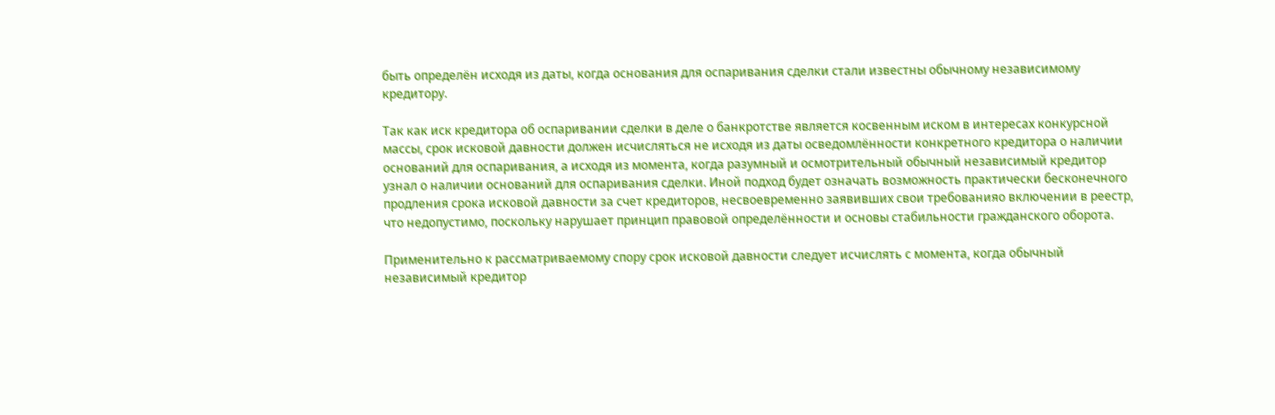быть определён исходя из даты, когда основания для оспаривания сделки стали известны обычному независимому кредитору.

Так как иск кредитора об оспаривании сделки в деле о банкротстве является косвенным иском в интересах конкурсной массы, срок исковой давности должен исчисляться не исходя из даты осведомлённости конкретного кредитора о наличии оснований для оспаривания, а исходя из момента, когда разумный и осмотрительный обычный независимый кредитор узнал о наличии оснований для оспаривания сделки. Иной подход будет означать возможность практически бесконечного продления срока исковой давности за счет кредиторов, несвоевременно заявивших свои требованияо включении в реестр, что недопустимо, поскольку нарушает принцип правовой определённости и основы стабильности гражданского оборота.

Применительно к рассматриваемому спору срок исковой давности следует исчислять с момента, когда обычный независимый кредитор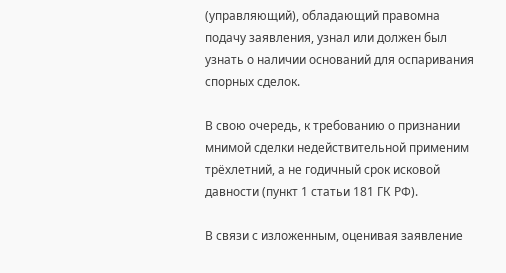(управляющий), обладающий правомна подачу заявления, узнал или должен был узнать о наличии оснований для оспаривания спорных сделок.

В свою очередь, к требованию о признании мнимой сделки недействительной применим трёхлетний, а не годичный срок исковой давности (пункт 1 статьи 181 ГК РФ).

В связи с изложенным, оценивая заявление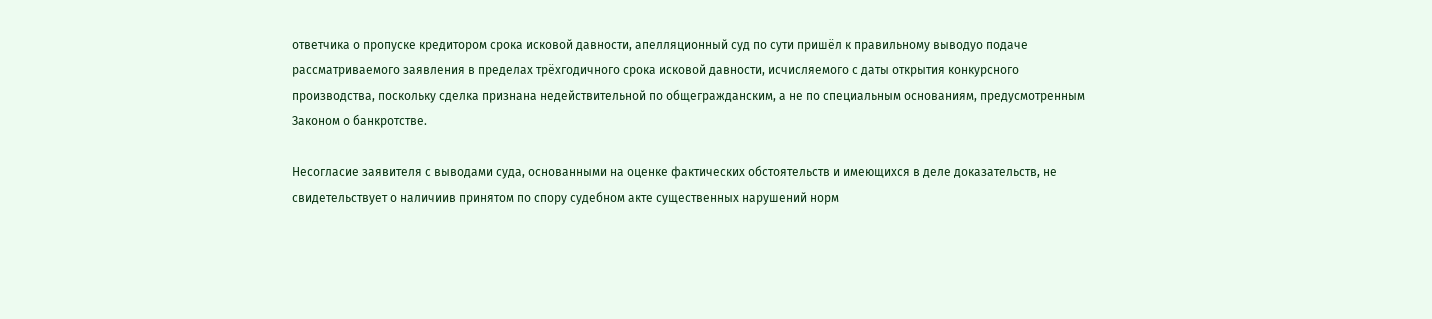ответчика о пропуске кредитором срока исковой давности, апелляционный суд по сути пришёл к правильному выводуо подаче рассматриваемого заявления в пределах трёхгодичного срока исковой давности, исчисляемого с даты открытия конкурсного производства, поскольку сделка признана недействительной по общегражданским, а не по специальным основаниям, предусмотренным Законом о банкротстве.

Несогласие заявителя с выводами суда, основанными на оценке фактических обстоятельств и имеющихся в деле доказательств, не свидетельствует о наличиив принятом по спору судебном акте существенных нарушений норм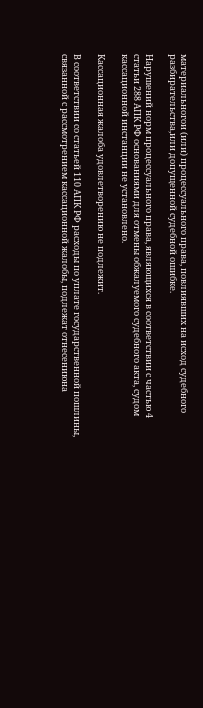материальногои (или) процессуального права, повлиявших на исход судебного разбирательства,или допущенной судебной ошибке.

Нарушений норм процессуального права, являющихся в соответствии с частью 4 статьи 288 АПК РФ основаниями для отмены обжалуемого судебного акта, судом кассационной инстанции не установлено.

Кассационная жалоба удовлетворению не подлежит.

В соответствии со статьей 110 АПК РФ расходы по уплате государственной пошлины, связанной с рассмотрением кассационной жалобы, подлежат отнесениюна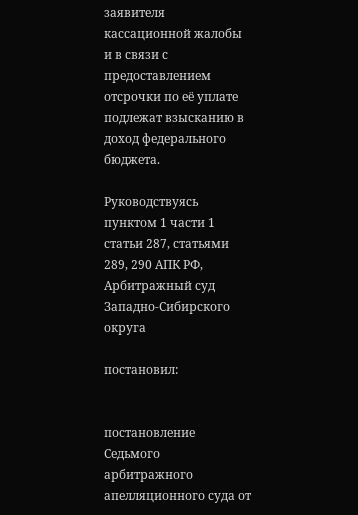заявителя кассационной жалобы и в связи с предоставлением отсрочки по её уплате подлежат взысканию в доход федерального бюджета.

Руководствуясь пунктом 1 части 1 статьи 287, статьями 289, 290 АПК РФ, Арбитражный суд Западно-Сибирского округа

постановил:


постановление Седьмого арбитражного апелляционного суда от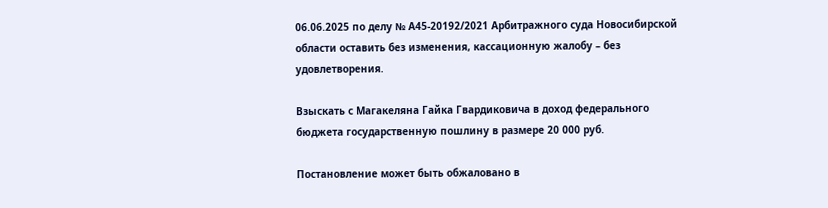06.06.2025 по делу № А45-20192/2021 Арбитражного суда Новосибирской области оставить без изменения, кассационную жалобу – без удовлетворения.

Взыскать с Магакеляна Гайка Гвардиковича в доход федерального бюджета государственную пошлину в размере 20 000 руб.

Постановление может быть обжаловано в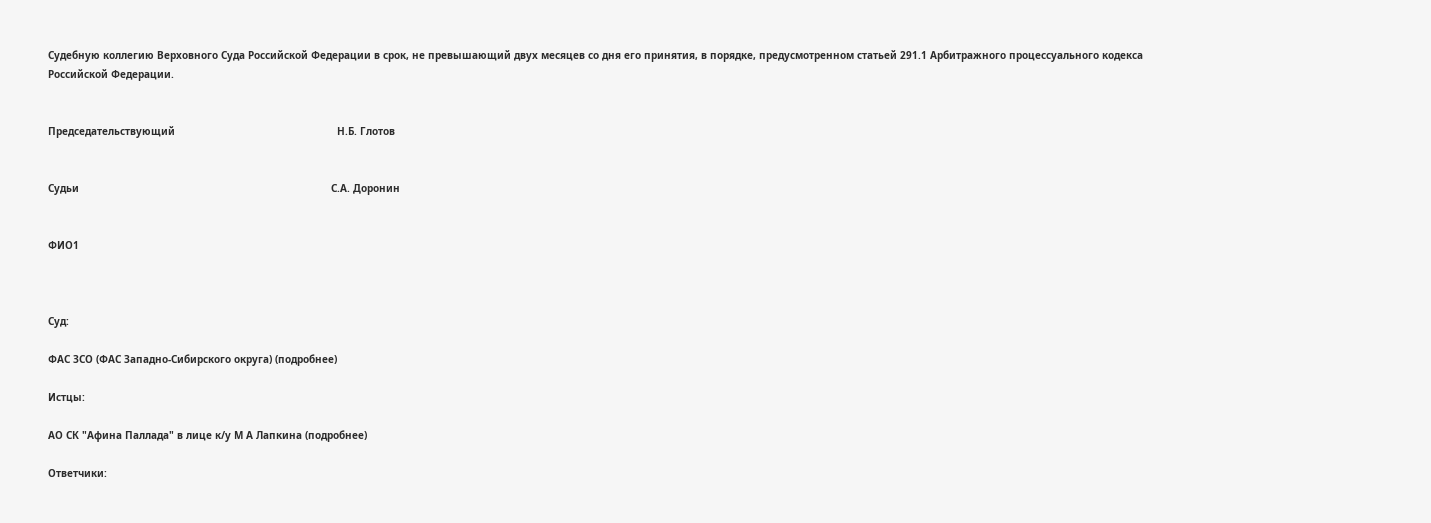Судебную коллегию Верховного Суда Российской Федерации в срок, не превышающий двух месяцев со дня его принятия, в порядке, предусмотренном статьей 291.1 Арбитражного процессуального кодекса Российской Федерации.


Председательствующий                                                      Н.Б. Глотов


Судьи                                                                                    С.А. Доронин


ФИО1



Суд:

ФАС ЗСО (ФАС Западно-Сибирского округа) (подробнее)

Истцы:

АО СК "Афина Паллада" в лице к/у М А Лапкина (подробнее)

Ответчики: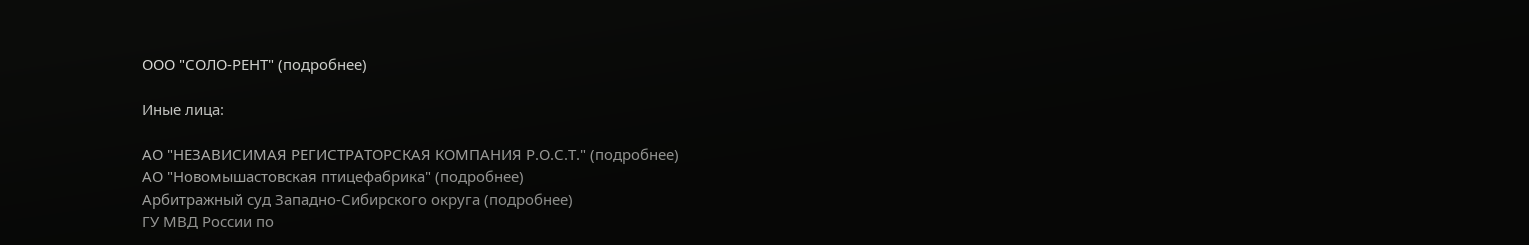ООО "СОЛО-РЕНТ" (подробнее)

Иные лица:

АО "НЕЗАВИСИМАЯ РЕГИСТРАТОРСКАЯ КОМПАНИЯ Р.О.С.Т." (подробнее)
АО "Новомышастовская птицефабрика" (подробнее)
Арбитражный суд Западно-Сибирского округа (подробнее)
ГУ МВД России по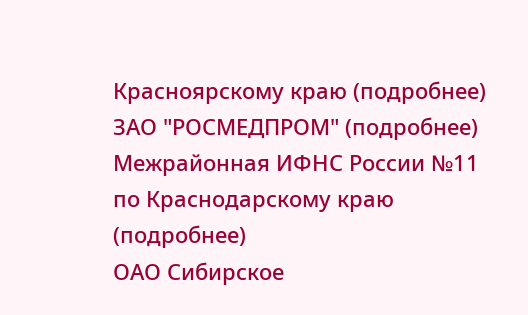Красноярскому краю (подробнее)
ЗАО "РОСМЕДПРОМ" (подробнее)
Межрайонная ИФНС России №11 по Краснодарскому краю (подробнее)
ОАО Сибирское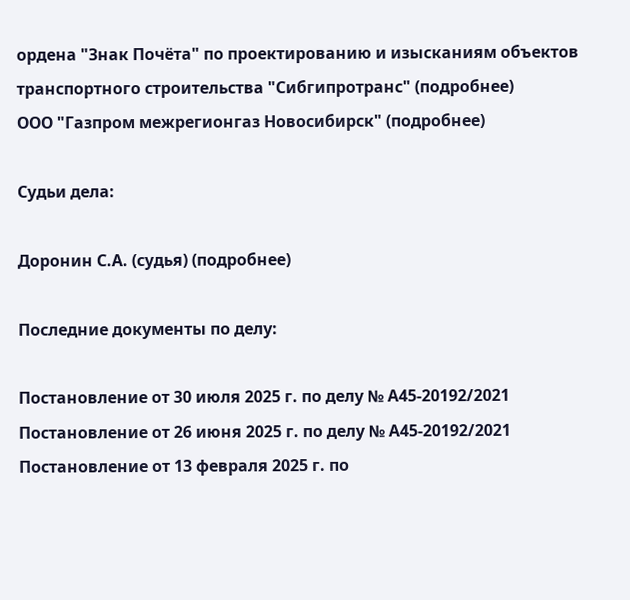ордена "Знак Почёта" по проектированию и изысканиям объектов транспортного строительства "Сибгипротранс" (подробнее)
ООО "Газпром межрегионгаз Новосибирск" (подробнее)

Судьи дела:

Доронин С.А. (судья) (подробнее)

Последние документы по делу:

Постановление от 30 июля 2025 г. по делу № А45-20192/2021
Постановление от 26 июня 2025 г. по делу № А45-20192/2021
Постановление от 13 февраля 2025 г. по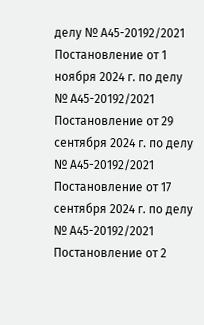делу № А45-20192/2021
Постановление от 1 ноября 2024 г. по делу № А45-20192/2021
Постановление от 29 сентября 2024 г. по делу № А45-20192/2021
Постановление от 17 сентября 2024 г. по делу № А45-20192/2021
Постановление от 2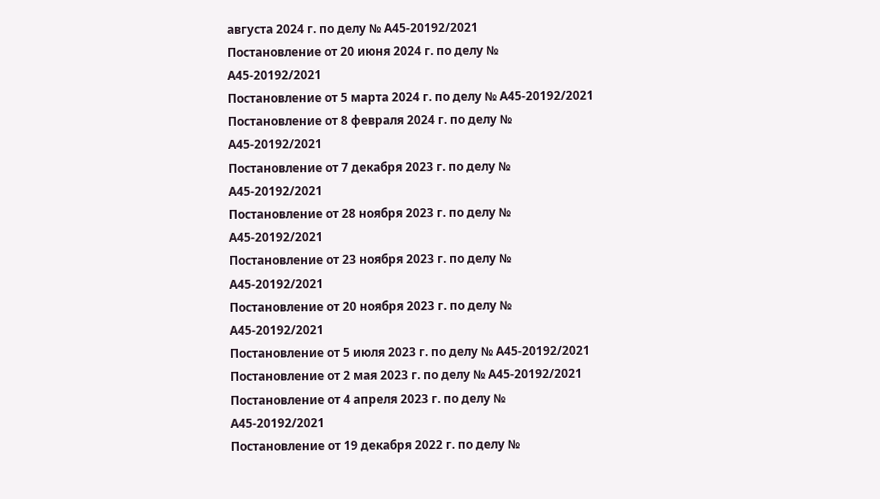августа 2024 г. по делу № А45-20192/2021
Постановление от 20 июня 2024 г. по делу № А45-20192/2021
Постановление от 5 марта 2024 г. по делу № А45-20192/2021
Постановление от 8 февраля 2024 г. по делу № А45-20192/2021
Постановление от 7 декабря 2023 г. по делу № А45-20192/2021
Постановление от 28 ноября 2023 г. по делу № А45-20192/2021
Постановление от 23 ноября 2023 г. по делу № А45-20192/2021
Постановление от 20 ноября 2023 г. по делу № А45-20192/2021
Постановление от 5 июля 2023 г. по делу № А45-20192/2021
Постановление от 2 мая 2023 г. по делу № А45-20192/2021
Постановление от 4 апреля 2023 г. по делу № А45-20192/2021
Постановление от 19 декабря 2022 г. по делу №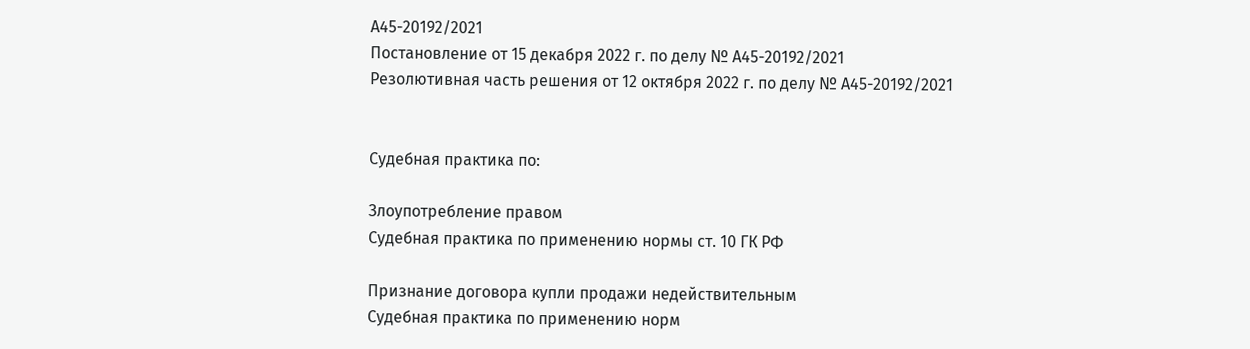А45-20192/2021
Постановление от 15 декабря 2022 г. по делу № А45-20192/2021
Резолютивная часть решения от 12 октября 2022 г. по делу № А45-20192/2021


Судебная практика по:

Злоупотребление правом
Судебная практика по применению нормы ст. 10 ГК РФ

Признание договора купли продажи недействительным
Судебная практика по применению норм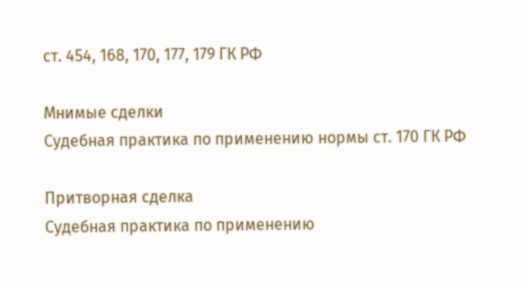ст. 454, 168, 170, 177, 179 ГК РФ

Мнимые сделки
Судебная практика по применению нормы ст. 170 ГК РФ

Притворная сделка
Судебная практика по применению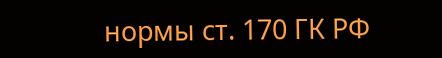нормы ст. 170 ГК РФ